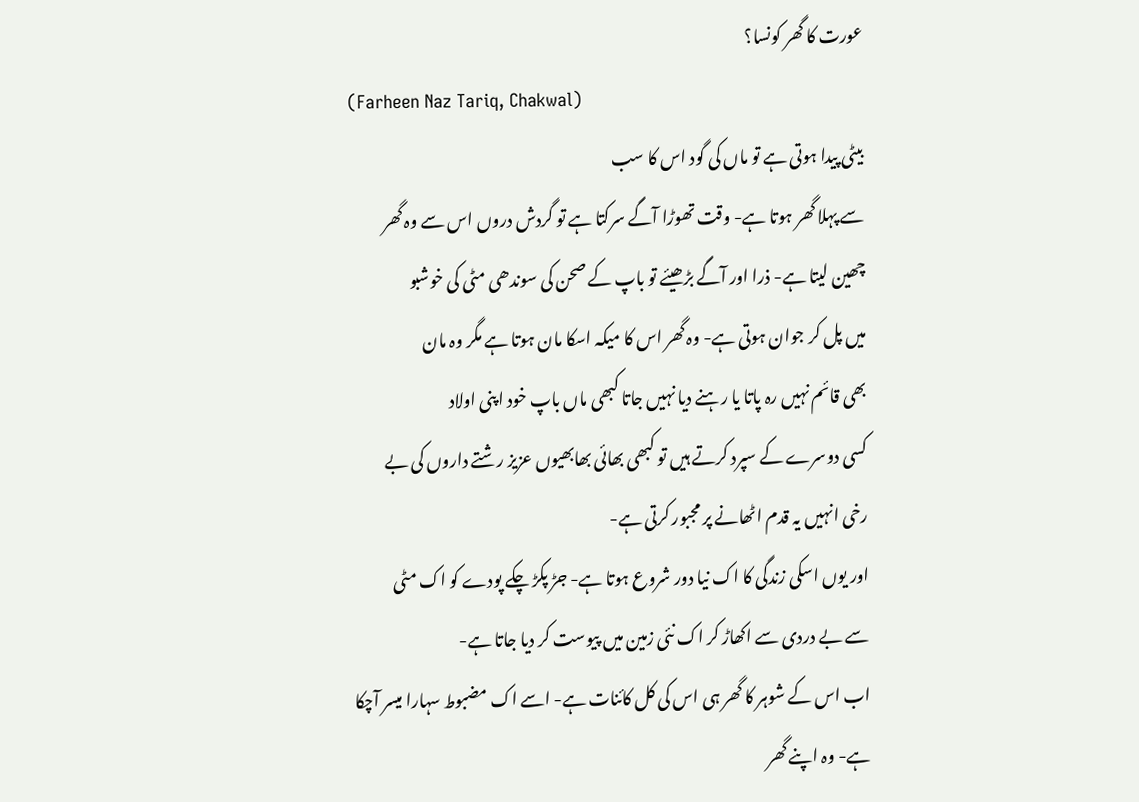عورت کا گھر کونسا؟
(Farheen Naz Tariq, Chakwal)
بیٹی پیدا ہوتی ہے تو ماں کی گود اس کا سب
سے پہلا گھر ہوتا ہے- وقت تھوڑا آگے سرکتا ہے تو گردش دروں اس سے وہ گھر
چھین لیتا ہے- ذرا اور آگے بڑھیئے تو باپ کے صحن کی سوندھی مٹی کی خوشبو
میں پل کر جوان ہوتی ہے- وہ گھر اس کا میکہ اسکا مان ہوتا ہے مگر وہ مان
بھی قائم نہیں رہ پاتا یا رہنے دیا نہیں جاتا کبھی ماں باپ خود اپنی اولاد
کسی دوسرے کے سپرد کرتے ہیں تو کبھی بھائی بھابھیوں عزیز رشتے داروں کی بے
رخی انہیں یہ قدم اٹھانے پر مجبور کرتی ہے-
اور یوں اسکی زندگی کا اک نیا دور شروع ہوتا ہے- جڑ پکڑ چکے پودے کو اک مٹی
سے بے دردی سے اکھاڑ کر اک نئی زمین میں پیوست کر دیا جاتا ہے-
اب اس کے شوہر کا گھر ہی اس کی کل کائنات ہے- اسے اک مضبوط سہارا میسر آچکا
ہے- وہ اپنے گھر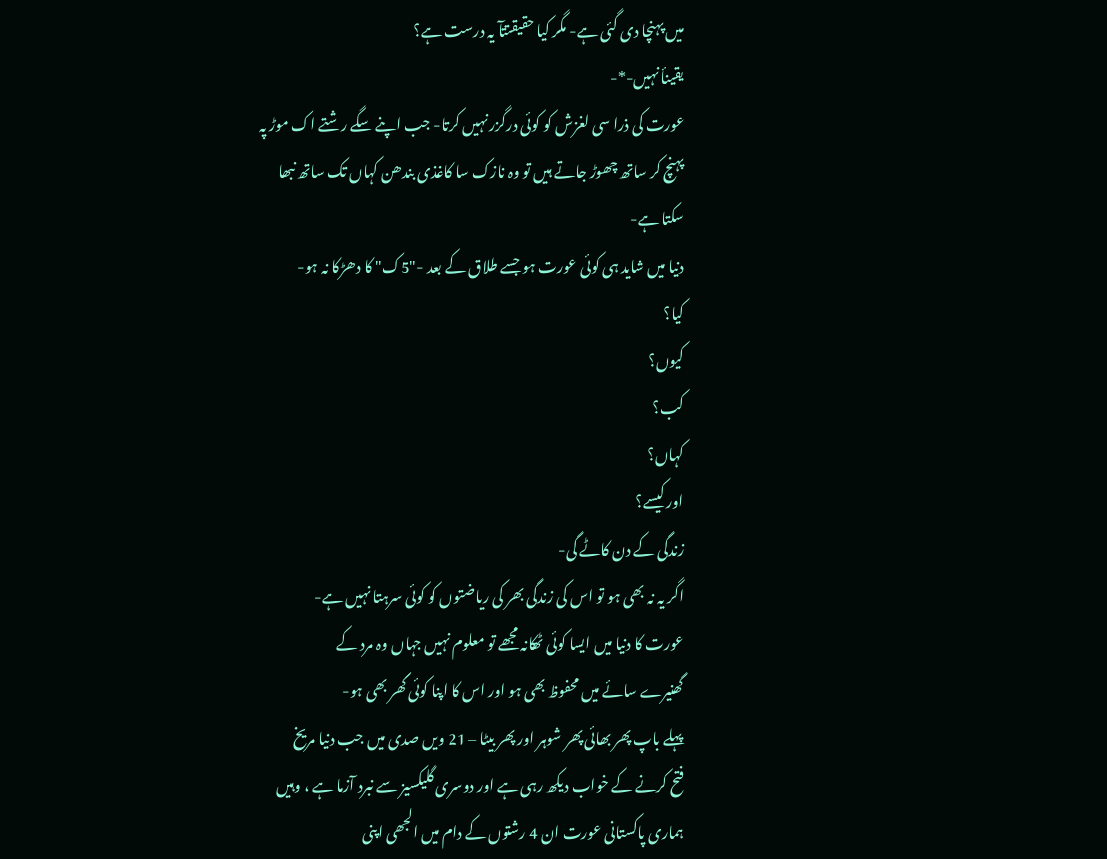میں پہنچا دی گئی ہے- مگر کیا حقیقتتآ یہ درست ہے؟
یقینأ نہیں-*-
عورت کی ذرا سی لغزش کو کوئی درگزر نہیں کرتا- جب اپنے سگے رشتے اک موڑ پہ
پہنچ کر ساتھ چھوڑ جاتے ہیں تو وہ نازک سا کاغذی بندھن کہاں تک ساتھ نبھا
سکتا ہے-
دنیا میں شاید ہی کوئی عورت ہو جسے طلاق کے بعد -"5ک" کا دھڑکا نہ ہو-
کیا؟
کیوں؟
کب؟
کہاں؟
اور کیسے؟
زندگی کے دن کاٹے گی-
اگر یہ نہ بھی ہو تو اس کی زندگی بھر کی ریاضتوں کو کوئی سرہتا نہیں ہے-
عورت کا دنیا میں ایسا کوئی ٹھکانہ مجھے تو معلوم نہیں جہاں وہ مرد کے
گھنیرے سائے میں محفوظ بھی ہو اور اس کا اپنا کوئی گھر بھی ہو-
پہلے باپ پھر بھائی پھر شوہر اور پھر بیٹا – 21 ویں صدی میں جب دنیا مریخ
فتح کرنے کے خواب دیکھ رہی ہے اور دوسری گلیکسیز سے نبرد آزما ہے ، وہیں
ہماری پاکستانی عورت ان 4 رشتوں کے دام میں الجھی اپنی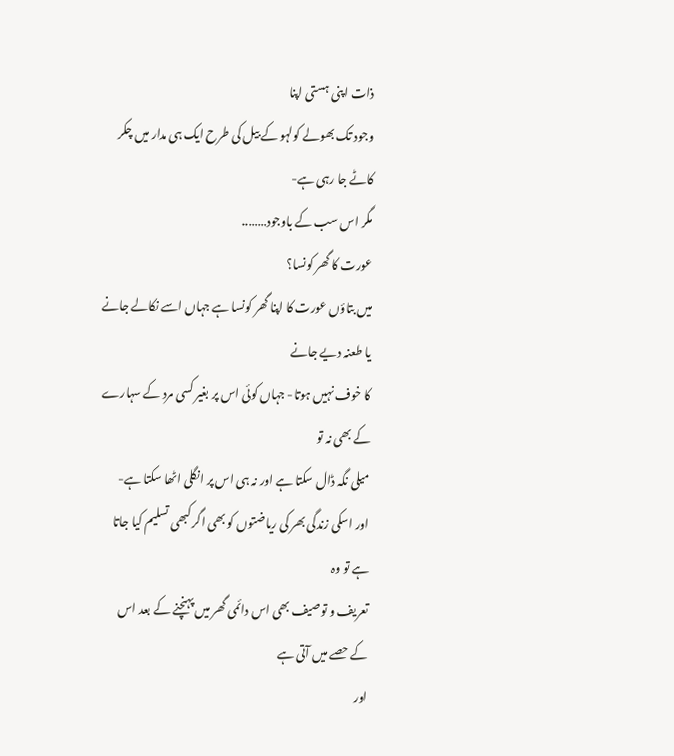ذات اپنی ہستی اپنا
وجود تک بھولے کولہو کے بیل کی طرح ایک ہی مدار میں چکر کاٹے جا رہی ہے-
مگر اس سب کے باوجود……..
عورت کا گھر کونسا؟
میں بتاؤں عورت کا اپنا گھر کونسا ہے جہاں اسے نکالے جانے یا طعنہ دیے جانے
کا خوف نہیں ہوتا- جہاں کوئی اس پر بغیر کسی مرد کے سہارے کے بھی نہ تو
میلی نگہ ڈال سکتا ہے اور نہ ہی اس پر انگلی اٹھا سکتا ہے-
اور اسکی زندگی بھر کی ریاضتوں کو بھی اگر کبھی تسلیم کیا جاتا ہے تو وہ
تعریف و توصیف بھی اس دائمی گھر میں پہنچنے کے بعد اس کے حصے میں آتی ہے
اور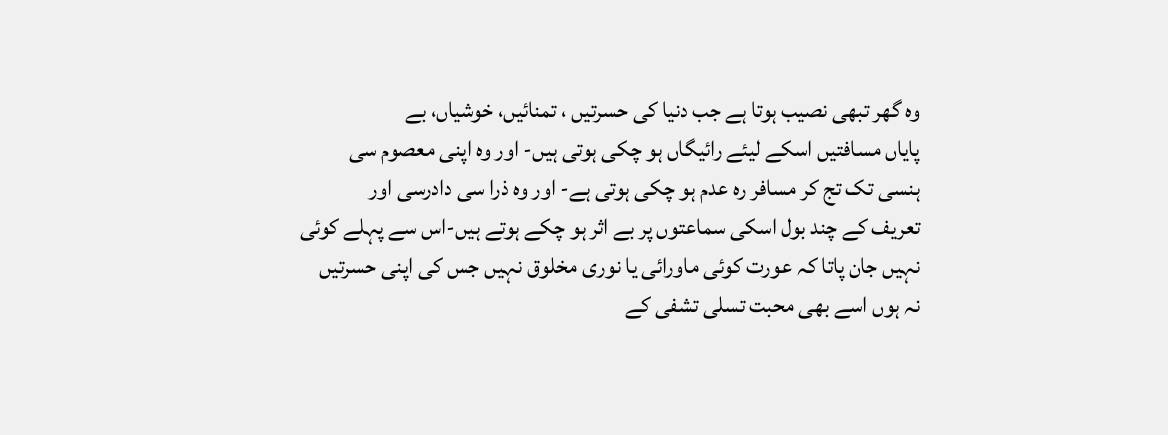وہ گھر تبھی نصیب ہوتا ہے جب دنیا کی حسرتیں ، تمنائیں، خوشیاں، بے
پایاں مسافتیں اسکے لیئے رائیگاں ہو چکی ہوتی ہیں- اور وہ اپنی معصوم سی
ہنسی تک تج کر مسافر رہ عدم ہو چکی ہوتی ہے- اور وہ ذرا سی دادرسی اور
تعریف کے چند بول اسکی سماعتوں پر بے اثر ہو چکے ہوتے ہیں-اس سے پہلے کوئی
نہیں جان پاتا کہ عورت کوئی ماورائی یا نوری مخلوق نہیں جس کی اپنی حسرتیں
نہ ہوں اسے بھی محبت تسلی تشفی کے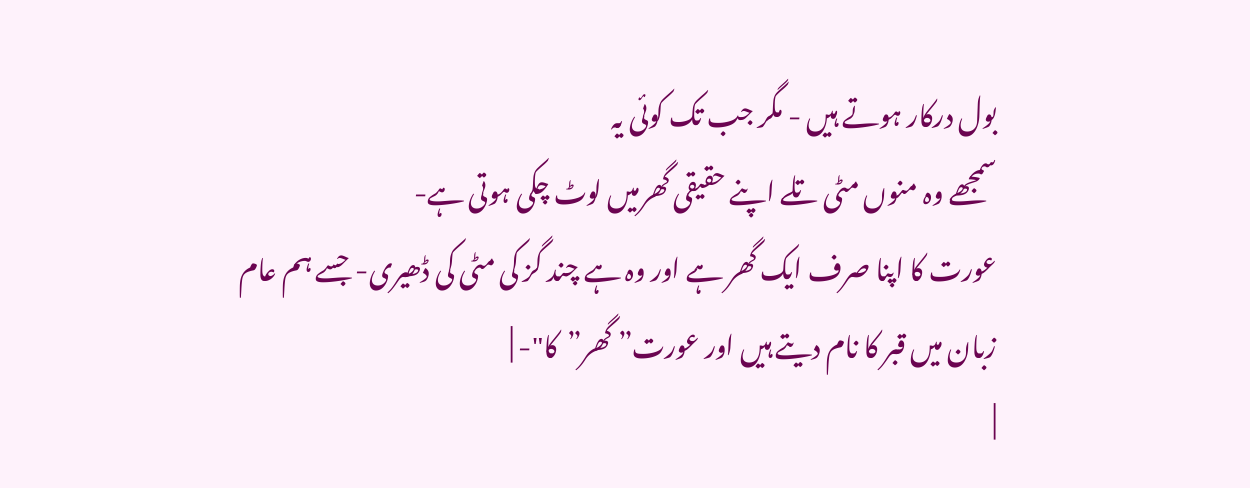بول درکار ہوتے ہیں - مگر جب تک کوئی یہ
سمجھے وہ منوں مٹی تلے اپنے حقیقی گھرمیں لوٹ چکی ہوتی ہے-
عورت کا اپنا صرف ایک گھر ہے اور وہ ہے چند گز کی مٹی کی ڈھیری- جسے ہم عام
زبان میں قبر کا نام دیتے ہیں اور عورت” گھر”کا"- |
|